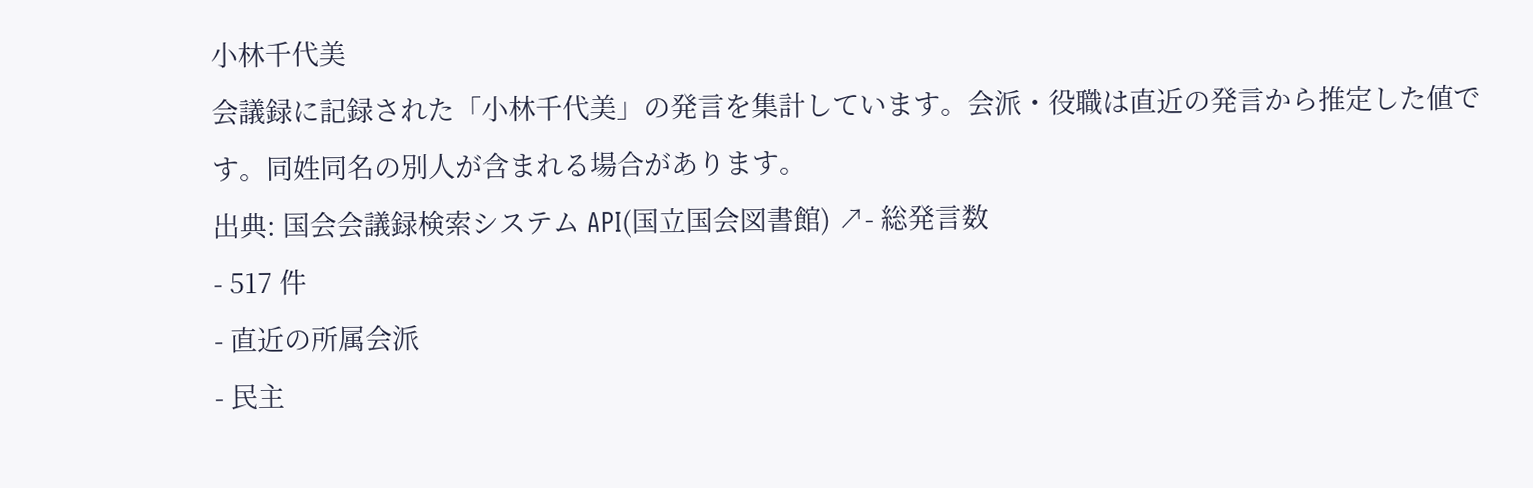小林千代美
会議録に記録された「小林千代美」の発言を集計しています。会派・役職は直近の発言から推定した値です。同姓同名の別人が含まれる場合があります。
出典: 国会会議録検索システム API(国立国会図書館) ↗- 総発言数
- 517 件
- 直近の所属会派
- 民主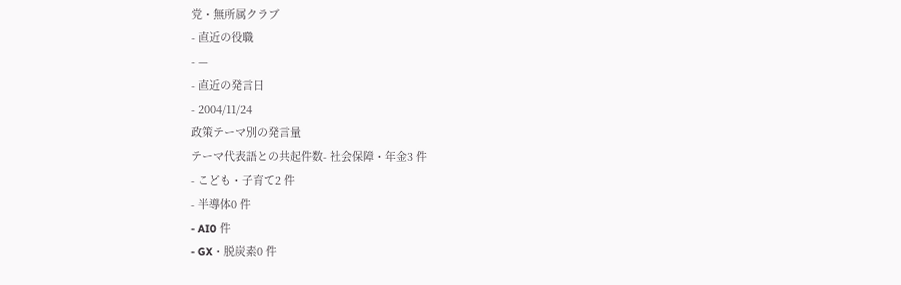党・無所属クラブ
- 直近の役職
- —
- 直近の発言日
- 2004/11/24
政策テーマ別の発言量
テーマ代表語との共起件数- 社会保障・年金3 件
- こども・子育て2 件
- 半導体0 件
- AI0 件
- GX・脱炭素0 件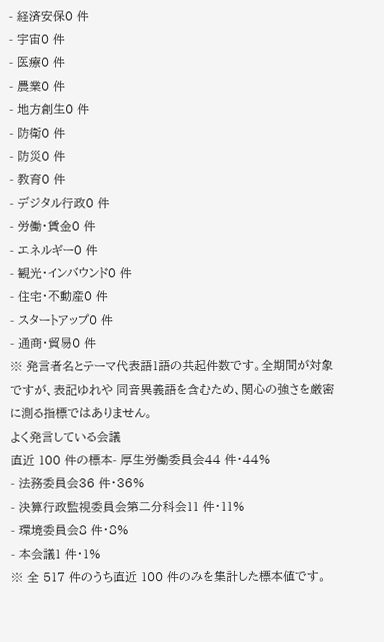- 経済安保0 件
- 宇宙0 件
- 医療0 件
- 農業0 件
- 地方創生0 件
- 防衛0 件
- 防災0 件
- 教育0 件
- デジタル行政0 件
- 労働・賃金0 件
- エネルギー0 件
- 観光・インバウンド0 件
- 住宅・不動産0 件
- スタートアップ0 件
- 通商・貿易0 件
※ 発言者名とテーマ代表語1語の共起件数です。全期間が対象ですが、表記ゆれや 同音異義語を含むため、関心の強さを厳密に測る指標ではありません。
よく発言している会議
直近 100 件の標本- 厚生労働委員会44 件・44%
- 法務委員会36 件・36%
- 決算行政監視委員会第二分科会11 件・11%
- 環境委員会8 件・8%
- 本会議1 件・1%
※ 全 517 件のうち直近 100 件のみを集計した標本値です。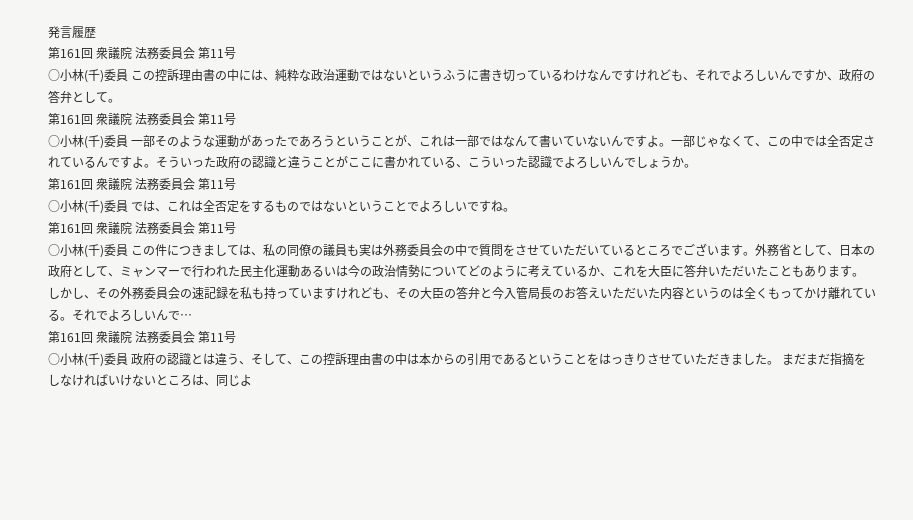発言履歴
第161回 衆議院 法務委員会 第11号
○小林(千)委員 この控訴理由書の中には、純粋な政治運動ではないというふうに書き切っているわけなんですけれども、それでよろしいんですか、政府の答弁として。
第161回 衆議院 法務委員会 第11号
○小林(千)委員 一部そのような運動があったであろうということが、これは一部ではなんて書いていないんですよ。一部じゃなくて、この中では全否定されているんですよ。そういった政府の認識と違うことがここに書かれている、こういった認識でよろしいんでしょうか。
第161回 衆議院 法務委員会 第11号
○小林(千)委員 では、これは全否定をするものではないということでよろしいですね。
第161回 衆議院 法務委員会 第11号
○小林(千)委員 この件につきましては、私の同僚の議員も実は外務委員会の中で質問をさせていただいているところでございます。外務省として、日本の政府として、ミャンマーで行われた民主化運動あるいは今の政治情勢についてどのように考えているか、これを大臣に答弁いただいたこともあります。 しかし、その外務委員会の速記録を私も持っていますけれども、その大臣の答弁と今入管局長のお答えいただいた内容というのは全くもってかけ離れている。それでよろしいんで…
第161回 衆議院 法務委員会 第11号
○小林(千)委員 政府の認識とは違う、そして、この控訴理由書の中は本からの引用であるということをはっきりさせていただきました。 まだまだ指摘をしなければいけないところは、同じよ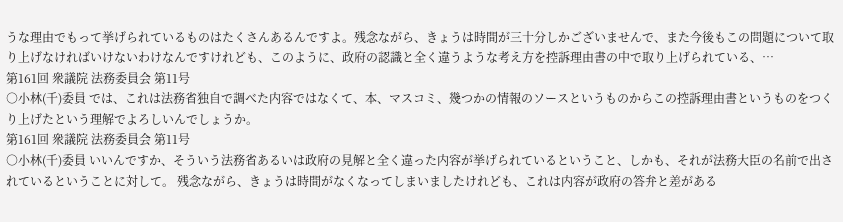うな理由でもって挙げられているものはたくさんあるんですよ。残念ながら、きょうは時間が三十分しかございませんで、また今後もこの問題について取り上げなければいけないわけなんですけれども、このように、政府の認識と全く違うような考え方を控訴理由書の中で取り上げられている、…
第161回 衆議院 法務委員会 第11号
○小林(千)委員 では、これは法務省独自で調べた内容ではなくて、本、マスコミ、幾つかの情報のソースというものからこの控訴理由書というものをつくり上げたという理解でよろしいんでしょうか。
第161回 衆議院 法務委員会 第11号
○小林(千)委員 いいんですか、そういう法務省あるいは政府の見解と全く違った内容が挙げられているということ、しかも、それが法務大臣の名前で出されているということに対して。 残念ながら、きょうは時間がなくなってしまいましたけれども、これは内容が政府の答弁と差がある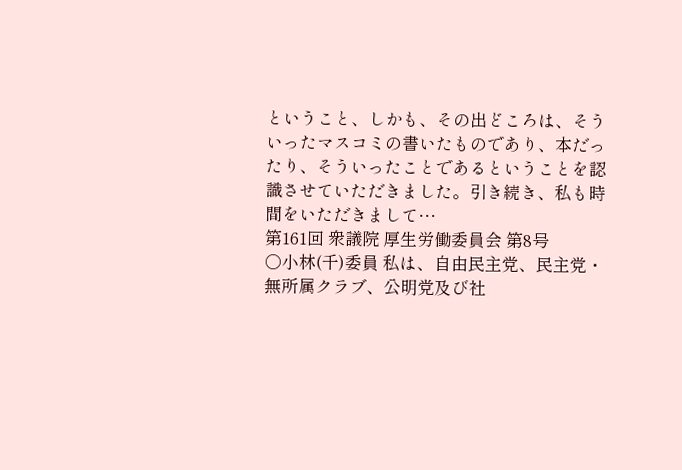ということ、しかも、その出どころは、そういったマスコミの書いたものであり、本だったり、そういったことであるということを認識させていただきました。引き続き、私も時間をいただきまして…
第161回 衆議院 厚生労働委員会 第8号
○小林(千)委員 私は、自由民主党、民主党・無所属クラブ、公明党及び社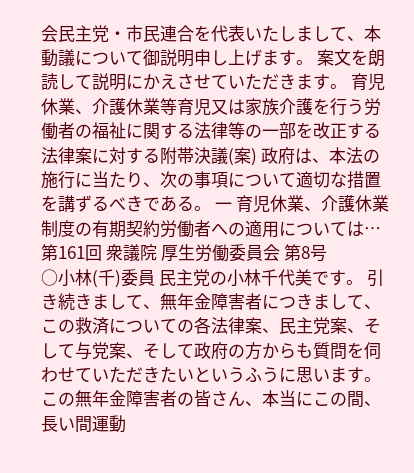会民主党・市民連合を代表いたしまして、本動議について御説明申し上げます。 案文を朗読して説明にかえさせていただきます。 育児休業、介護休業等育児又は家族介護を行う労働者の福祉に関する法律等の一部を改正する法律案に対する附帯決議(案) 政府は、本法の施行に当たり、次の事項について適切な措置を講ずるべきである。 一 育児休業、介護休業制度の有期契約労働者への適用については…
第161回 衆議院 厚生労働委員会 第8号
○小林(千)委員 民主党の小林千代美です。 引き続きまして、無年金障害者につきまして、この救済についての各法律案、民主党案、そして与党案、そして政府の方からも質問を伺わせていただきたいというふうに思います。 この無年金障害者の皆さん、本当にこの間、長い間運動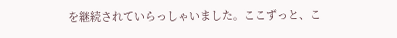を継続されていらっしゃいました。ここずっと、こ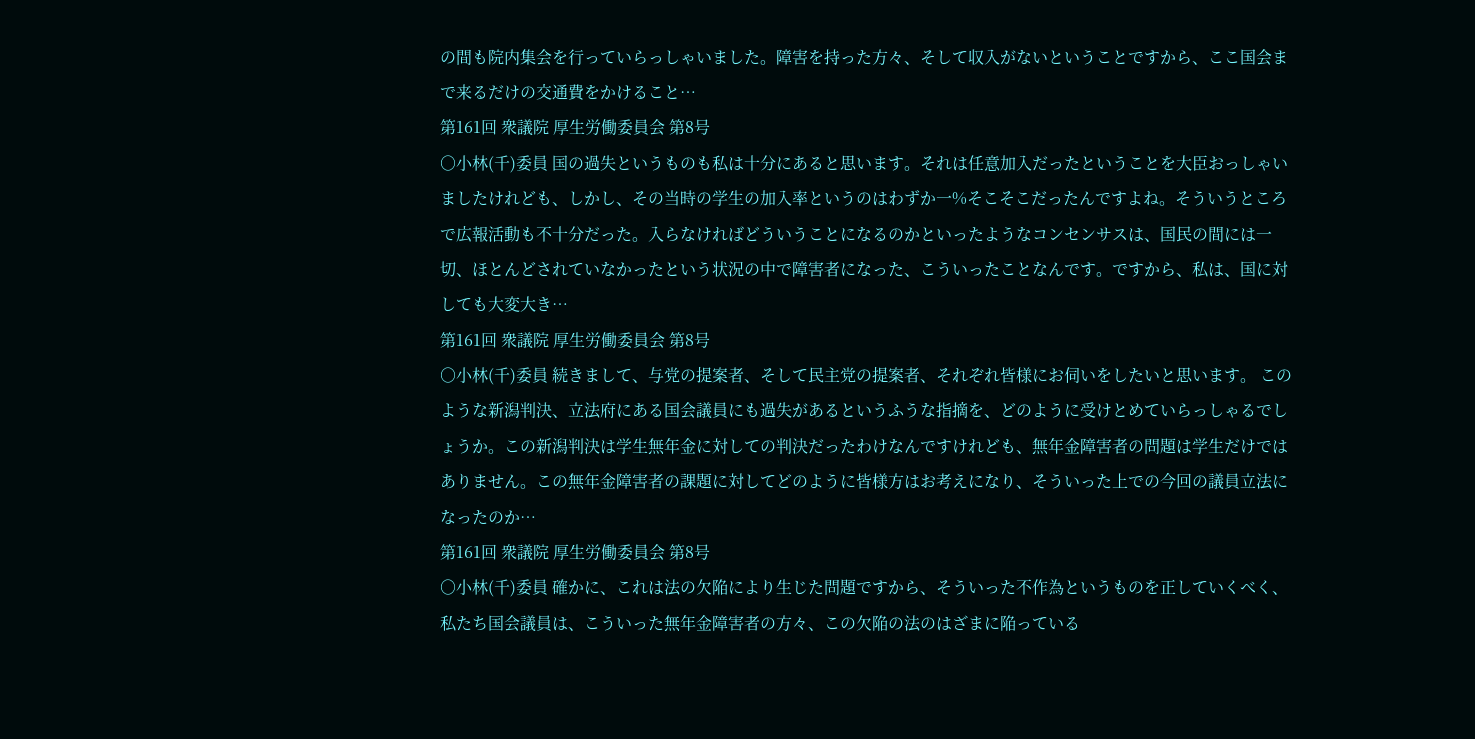の間も院内集会を行っていらっしゃいました。障害を持った方々、そして収入がないということですから、ここ国会まで来るだけの交通費をかけること…
第161回 衆議院 厚生労働委員会 第8号
○小林(千)委員 国の過失というものも私は十分にあると思います。それは任意加入だったということを大臣おっしゃいましたけれども、しかし、その当時の学生の加入率というのはわずか一%そこそこだったんですよね。そういうところで広報活動も不十分だった。入らなければどういうことになるのかといったようなコンセンサスは、国民の間には一切、ほとんどされていなかったという状況の中で障害者になった、こういったことなんです。ですから、私は、国に対しても大変大き…
第161回 衆議院 厚生労働委員会 第8号
○小林(千)委員 続きまして、与党の提案者、そして民主党の提案者、それぞれ皆様にお伺いをしたいと思います。 このような新潟判決、立法府にある国会議員にも過失があるというふうな指摘を、どのように受けとめていらっしゃるでしょうか。この新潟判決は学生無年金に対しての判決だったわけなんですけれども、無年金障害者の問題は学生だけではありません。この無年金障害者の課題に対してどのように皆様方はお考えになり、そういった上での今回の議員立法になったのか…
第161回 衆議院 厚生労働委員会 第8号
○小林(千)委員 確かに、これは法の欠陥により生じた問題ですから、そういった不作為というものを正していくべく、私たち国会議員は、こういった無年金障害者の方々、この欠陥の法のはざまに陥っている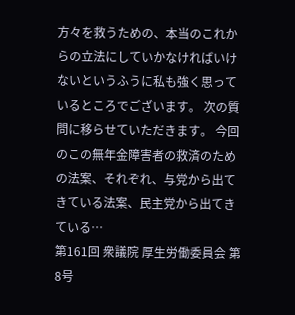方々を救うための、本当のこれからの立法にしていかなければいけないというふうに私も強く思っているところでございます。 次の質問に移らせていただきます。 今回のこの無年金障害者の救済のための法案、それぞれ、与党から出てきている法案、民主党から出てきている…
第161回 衆議院 厚生労働委員会 第8号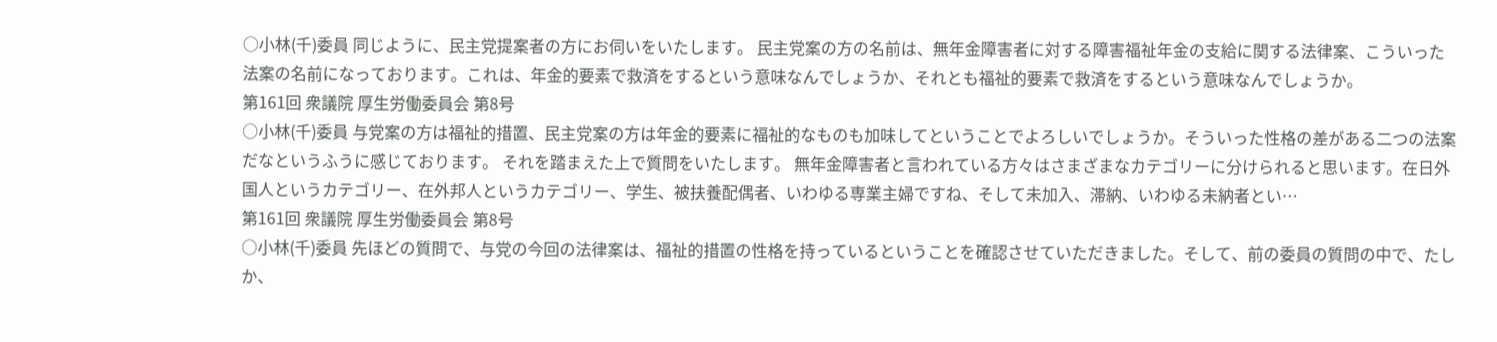○小林(千)委員 同じように、民主党提案者の方にお伺いをいたします。 民主党案の方の名前は、無年金障害者に対する障害福祉年金の支給に関する法律案、こういった法案の名前になっております。これは、年金的要素で救済をするという意味なんでしょうか、それとも福祉的要素で救済をするという意味なんでしょうか。
第161回 衆議院 厚生労働委員会 第8号
○小林(千)委員 与党案の方は福祉的措置、民主党案の方は年金的要素に福祉的なものも加味してということでよろしいでしょうか。そういった性格の差がある二つの法案だなというふうに感じております。 それを踏まえた上で質問をいたします。 無年金障害者と言われている方々はさまざまなカテゴリーに分けられると思います。在日外国人というカテゴリー、在外邦人というカテゴリー、学生、被扶養配偶者、いわゆる専業主婦ですね、そして未加入、滞納、いわゆる未納者とい…
第161回 衆議院 厚生労働委員会 第8号
○小林(千)委員 先ほどの質問で、与党の今回の法律案は、福祉的措置の性格を持っているということを確認させていただきました。そして、前の委員の質問の中で、たしか、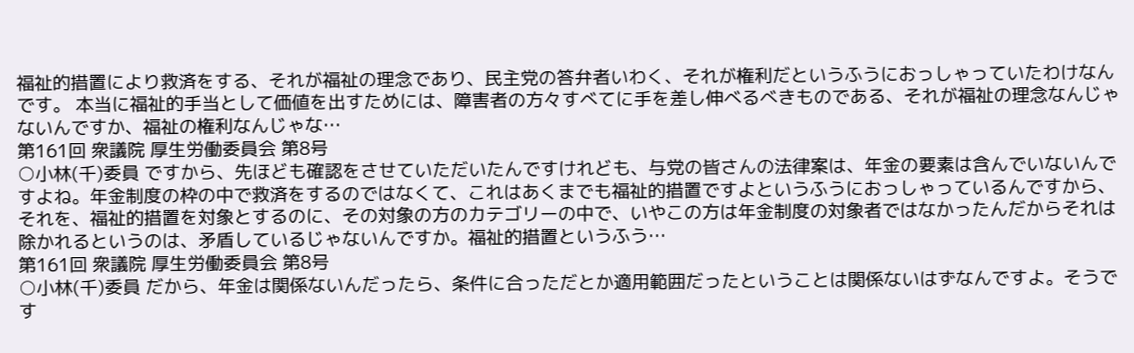福祉的措置により救済をする、それが福祉の理念であり、民主党の答弁者いわく、それが権利だというふうにおっしゃっていたわけなんです。 本当に福祉的手当として価値を出すためには、障害者の方々すべてに手を差し伸べるべきものである、それが福祉の理念なんじゃないんですか、福祉の権利なんじゃな…
第161回 衆議院 厚生労働委員会 第8号
○小林(千)委員 ですから、先ほども確認をさせていただいたんですけれども、与党の皆さんの法律案は、年金の要素は含んでいないんですよね。年金制度の枠の中で救済をするのではなくて、これはあくまでも福祉的措置ですよというふうにおっしゃっているんですから、それを、福祉的措置を対象とするのに、その対象の方のカテゴリーの中で、いやこの方は年金制度の対象者ではなかったんだからそれは除かれるというのは、矛盾しているじゃないんですか。福祉的措置というふう…
第161回 衆議院 厚生労働委員会 第8号
○小林(千)委員 だから、年金は関係ないんだったら、条件に合っただとか適用範囲だったということは関係ないはずなんですよ。そうです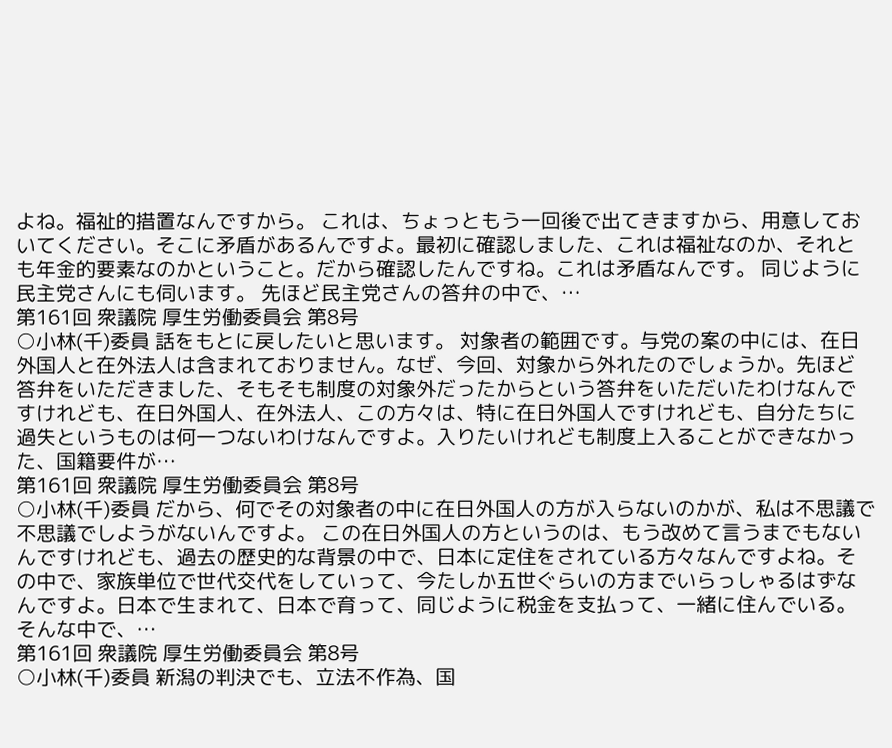よね。福祉的措置なんですから。 これは、ちょっともう一回後で出てきますから、用意しておいてください。そこに矛盾があるんですよ。最初に確認しました、これは福祉なのか、それとも年金的要素なのかということ。だから確認したんですね。これは矛盾なんです。 同じように民主党さんにも伺います。 先ほど民主党さんの答弁の中で、…
第161回 衆議院 厚生労働委員会 第8号
○小林(千)委員 話をもとに戻したいと思います。 対象者の範囲です。与党の案の中には、在日外国人と在外法人は含まれておりません。なぜ、今回、対象から外れたのでしょうか。先ほど答弁をいただきました、そもそも制度の対象外だったからという答弁をいただいたわけなんですけれども、在日外国人、在外法人、この方々は、特に在日外国人ですけれども、自分たちに過失というものは何一つないわけなんですよ。入りたいけれども制度上入ることができなかった、国籍要件が…
第161回 衆議院 厚生労働委員会 第8号
○小林(千)委員 だから、何でその対象者の中に在日外国人の方が入らないのかが、私は不思議で不思議でしようがないんですよ。 この在日外国人の方というのは、もう改めて言うまでもないんですけれども、過去の歴史的な背景の中で、日本に定住をされている方々なんですよね。その中で、家族単位で世代交代をしていって、今たしか五世ぐらいの方までいらっしゃるはずなんですよ。日本で生まれて、日本で育って、同じように税金を支払って、一緒に住んでいる。そんな中で、…
第161回 衆議院 厚生労働委員会 第8号
○小林(千)委員 新潟の判決でも、立法不作為、国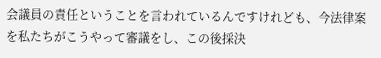会議員の責任ということを言われているんですけれども、今法律案を私たちがこうやって審議をし、この後採決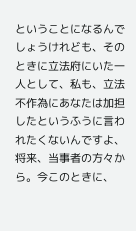ということになるんでしょうけれども、そのときに立法府にいた一人として、私も、立法不作為にあなたは加担したというふうに言われたくないんですよ、将来、当事者の方々から。今このときに、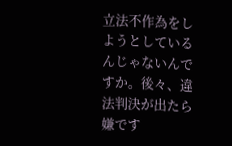立法不作為をしようとしているんじゃないんですか。後々、違法判決が出たら嫌です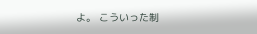よ。 こういった制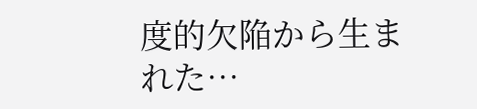度的欠陥から生まれた…